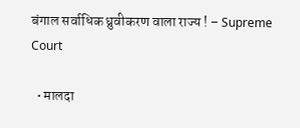बंगाल सर्वाधिक ध्रुवीकरण वाला राज्य ! – Supreme Court

  • मालदा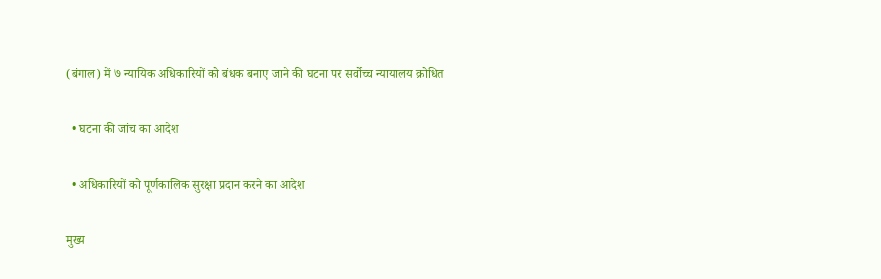(बंगाल) में ७ न्यायिक अधिकारियों को बंधक बनाए जाने की घटना पर सर्वोच्च न्यायालय क्रोधित

  • घटना की जांच का आदेश

  • अधिकारियों को पूर्णकालिक सुरक्षा प्रदान करने का आदेश

मुख्य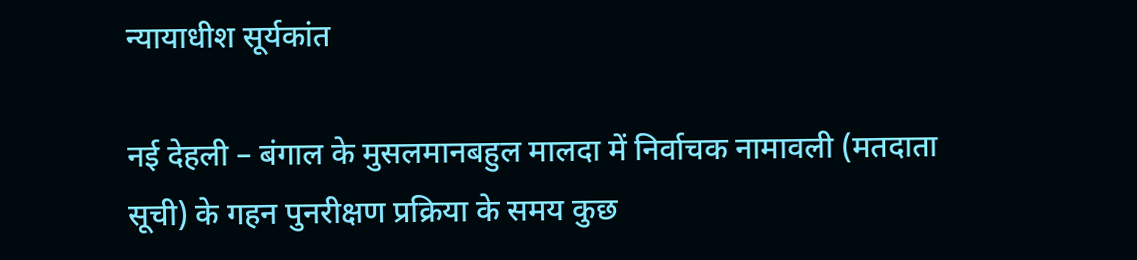न्यायाधीश सूर्यकांत

नई देहली – बंगाल के मुसलमानबहुल मालदा में निर्वाचक नामावली (मतदाता सूची) के गहन पुनरीक्षण प्रक्रिया के समय कुछ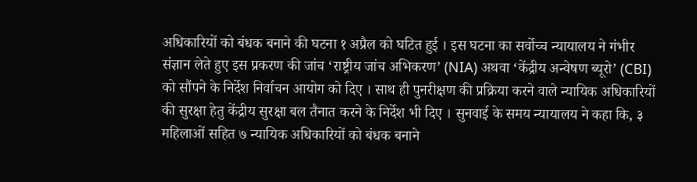अधिकारियों को बंधक बनाने की घटना १ अप्रैल को घटित हुई । इस घटना का सर्वोच्च न्यायालय ने गंभीर संज्ञान लेते हुए इस प्रकरण की जांच ‘राष्ट्रीय जांच अभिकरण’ (NIA) अथवा ‘केंद्रीय अन्वेषण ब्यूरो’ (CBI) को सौंपने के निर्देश निर्वाचन आयोग को दिए । साथ ही पुनरीक्षण की प्रक्रिया करने वाले न्यायिक अधिकारियों की सुरक्षा हेतु केंद्रीय सुरक्षा बल तैनात करने के निर्देश भी दिए । सुनवाई के समय न्यायालय ने कहा कि, ३ महिलाओं सहित ७ न्यायिक अधिकारियों को बंधक बनाने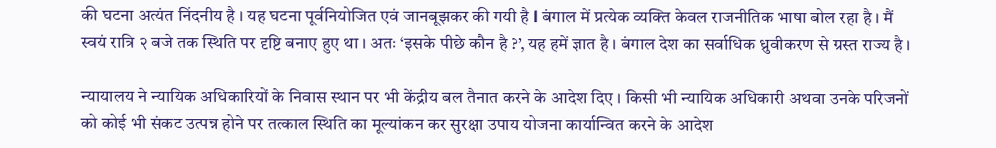की घटना अत्यंत निंदनीय है । यह घटना पूर्वनियोजित एवं जानबूझकर की गयी है l बंगाल में प्रत्येक व्यक्ति केवल राजनीतिक भाषा बोल रहा है । मैं स्वयं रात्रि २ बजे तक स्थिति पर दृष्टि बनाए हुए था । अतः ‘इसके पीछे कौन है ?’, यह हमें ज्ञात है । बंगाल देश का सर्वाधिक ध्रुवीकरण से ग्रस्त राज्य है ।

न्यायालय ने न्यायिक अधिकारियों के निवास स्थान पर भी केंद्रीय बल तैनात करने के आदेश दिए । किसी भी न्यायिक अधिकारी अथवा उनके परिजनों को कोई भी संकट उत्पन्न होने पर तत्काल स्थिति का मूल्यांकन कर सुरक्षा उपाय योजना कार्यान्वित करने के आदेश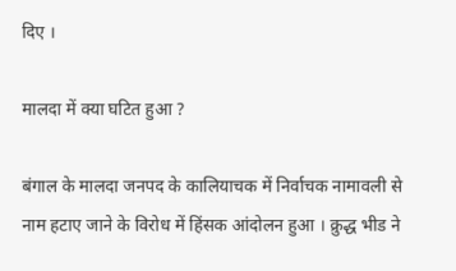दिए ।

मालदा में क्या घटित हुआ ?

बंगाल के मालदा जनपद के कालियाचक में निर्वाचक नामावली से नाम हटाए जाने के विरोध में हिंसक आंदोलन हुआ । क्रुद्ध भीड ने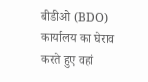बीडीओ (BDO) कार्यालय का घेराव करते हुए वहां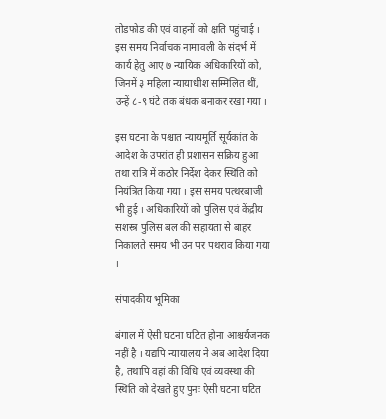तोडफोड की एवं वाहनों को क्षति पहुंचाई । इस समय निर्वाचक नामावली के संदर्भ में कार्य हेतु आए ७ न्यायिक अधिकारियों को, जिनमें ३ महिला न्यायाधीश सम्मिलित थीं, उन्हें ८-९ घंटे तक बंधक बनाकर रखा गया ।

इस घटना के पश्चात न्यायमूर्ति सूर्यकांत के आदेश के उपरांत ही प्रशासन सक्रिय हुआ तथा रात्रि में कठोर निर्देश देकर स्थिति को नियंत्रित किया गया । इस समय पत्थरबाजी भी हुई । अधिकारियों को पुलिस एवं केंद्रीय सशस्त्र पुलिस बल की सहायता से बाहर निकालते समय भी उन पर पथराव किया गया ।

संपादकीय भूमिका

बंगाल में ऐसी घटना घटित होना आश्चर्यजनक नहीं है । यद्यपि न्यायालय ने अब आदेश दिया है, तथापि वहां की विधि एवं व्यवस्था की स्थिति को देखते हुए पुनः ऐसी घटना घटित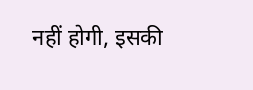नहीं होगी, इसकी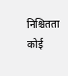निश्चितता कोई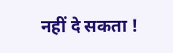नहीं दे सकता !